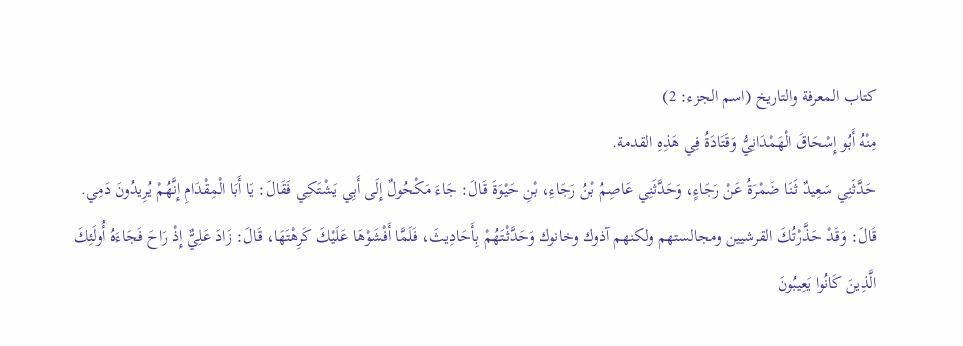كتاب المعرفة والتاريخ (اسم الجزء: 2)
مِنْهُ أَبُو إِسْحَاقَ الْهَمْدَانِيُّ وَقَتَادَةُ فِي هَذِهِ القدمة.
حَدَّثَنِي سَعِيدٌ ثَنَا ضَمْرَةُ عَنْ رَجَاءٍ، وَحَدَّثَنِي عَاصِمُ بْنُ رَجَاءِ، بْنِ حَيْوَةَ قَالَ: جَاءَ مَكْحُولٌ إِلَى أَبِي يَشْتَكِي فَقَالَ: يَا أَبَا الْمِقْدَامِ إِنَّهُمْ يُرِيدُونَ دَمِي.
قَالَ: وَقَدْ حَذَّرْتُكَ القرشيين ومجالستهم ولكنهم آذوك وخانوك وَحَدَّثْتَهُمْ بِأَحَادِيثَ، فَلَمَّا أَفْشَوْهَا عَلَيْكَ كَرِهْتَهَا، قَالَ: زَادَ عَلِيٌّ إِذْ رَاحَ فَجَاءَهُ أُولَئِكَ الَّذِينَ كَانُوا يَعِيبُونَ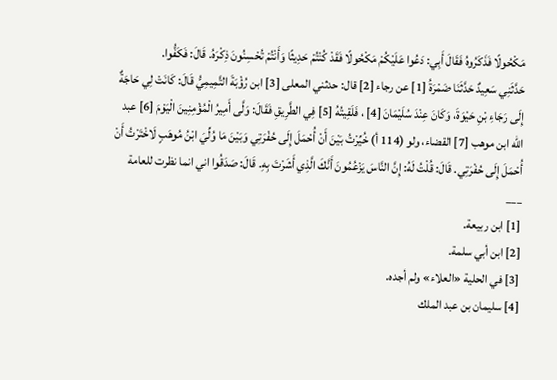مَكْحُولًا فَذَكَرُوهُ فَقَالَ أَبِي: دَعُوا عَلَيْكُمْ مَكْحُولًا فَقَدْ كُنْتُمْ حَدِيثًا وَأَنْتُمْ تُحْسِنُونَ ذِكْرَهُ. قَالَ: فَكَفُّوا.
حَدَّثَنِي سَعِيدٌ حَدَّثَنَا ضَمْرَةُ [1] عن رجاء [2] قال: حدثني المعلى [3] ابن رُؤْبَةَ التَّمِيمِيُّ قَالَ: كَانَتْ لِي حَاجَةٌ إِلَى رَجَاءِ بْنِ حَيْوَةَ، وَكَانَ عِنْدَ سُلَيْمَانَ [4] ، فَلَقِيتُهُ [5] فِي الطَّرِيقِ فَقَالَ: وَلَّى أَمِيرُ الْمُؤْمِنِينَ الْيَوْمَ [6] عبد الله ابن موهب [7] القضاء، ولو (114 أ) خُيِّرْتُ بَيْنَ أَنْ أُحْمَلَ إِلَى حُفْرَتِي وَبَيْنَ مَا وُلِّيَ ابْنُ مُوهَبٍ لَاخْتَرْتُ أَنْ أُحْمَلَ إِلَى حُفْرَتِي. قَالَ: قُلْتُ لَهُ: إِنَّ النَّاسَ يَزْعُمُونَ أَنَّكَ الَّذِي أَشَرْتَ بِهِ. قَالَ: صَدَقُوا اني انما نظرت للعامة
___
[1] ابن ربيعة.
[2] ابن أبي سلمة.
[3] في الحلية «العلاء» ولم أجده.
[4] سليمان بن عبد الملك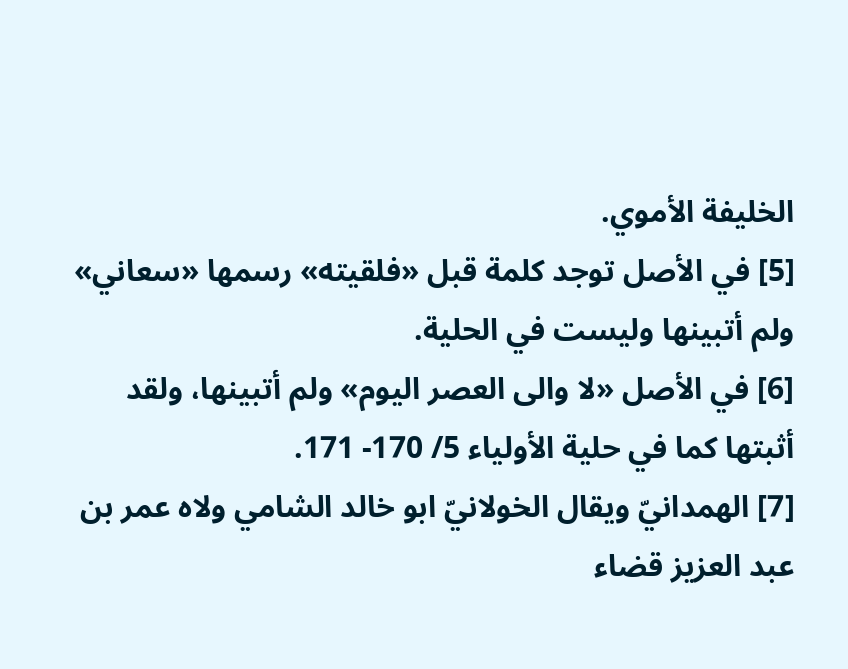الخليفة الأموي.
[5] في الأصل توجد كلمة قبل «فلقيته» رسمها «سعاني» ولم أتبينها وليست في الحلية.
[6] في الأصل «لا والى العصر اليوم» ولم أتبينها، ولقد أثبتها كما في حلية الأولياء 5/ 170- 171.
[7] الهمدانيّ ويقال الخولانيّ ابو خالد الشامي ولاه عمر بن عبد العزيز قضاء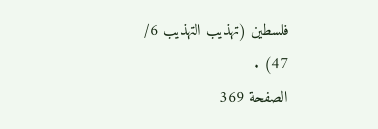فلسطين (تهذيب التهذيب 6/ 47) .
الصفحة 369